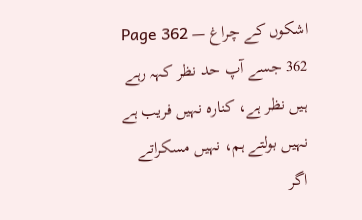اشکوں کے چراغ — Page 362
362 جسے آپ حد نظر کہہ رہے ہیں نظر ہے، کنارہ نہیں فریب ہے نہیں بولتے ہم، نہیں مسکراتے اگر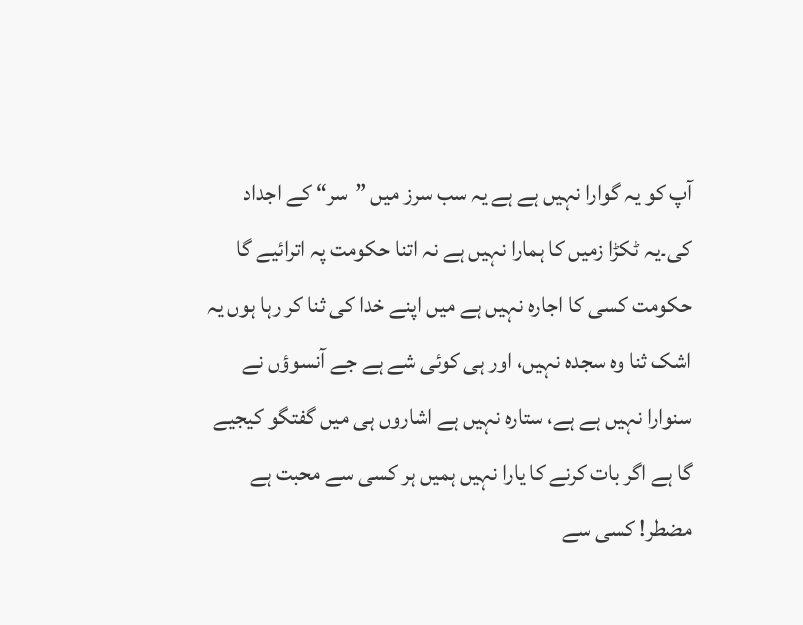آپ کو یہ گوارا نہیں ہے ہے یہ سب سرز میں ”سر“ کے اجداد کی۔یہ ٹکڑا زمیں کا ہمارا نہیں ہے نہ اتنا حکومت پہ اترائیے گا حکومت کسی کا اجارہ نہیں ہے میں اپنے خدا کی ثنا کر رہا ہوں یہ اشک ثنا وہ سجدہ نہیں، اور ہی کوئی شے ہے جے آنسوؤں نے سنوارا نہیں ہے ہے، ستارہ نہیں ہے اشاروں ہی میں گفتگو کیجیے گا ہے اگر بات کرنے کا یارا نہیں ہمیں ہر کسی سے محبت ہے مضطر! کسی سے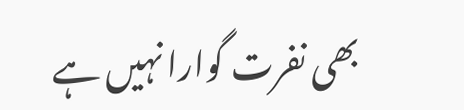بھی نفرت گوارا نہیں ہے